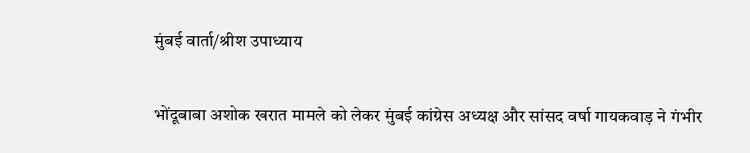मुंबई वार्ता/श्रीश उपाध्याय

भोंदूबाबा अशोक खरात मामले को लेकर मुंबई कांग्रेस अध्यक्ष और सांसद वर्षा गायकवाड़ ने गंभीर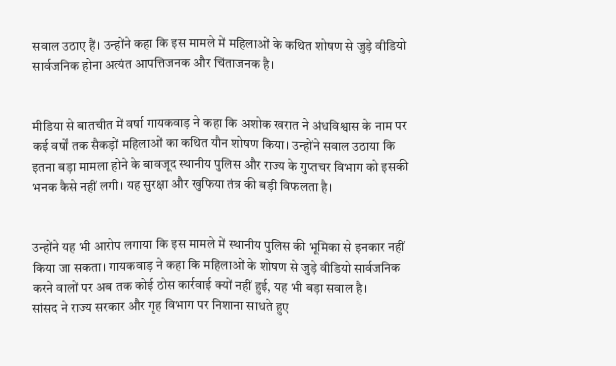सवाल उठाए हैं। उन्होंने कहा कि इस मामले में महिलाओं के कथित शोषण से जुड़े वीडियो सार्वजनिक होना अत्यंत आपत्तिजनक और चिंताजनक है।


मीडिया से बातचीत में वर्षा गायकवाड़ ने कहा कि अशोक खरात ने अंधविश्वास के नाम पर कई वर्षों तक सैकड़ों महिलाओं का कथित यौन शोषण किया। उन्होंने सवाल उठाया कि इतना बड़ा मामला होने के बावजूद स्थानीय पुलिस और राज्य के गुप्तचर विभाग को इसकी भनक कैसे नहीं लगी। यह सुरक्षा और खुफिया तंत्र की बड़ी विफलता है।


उन्होंने यह भी आरोप लगाया कि इस मामले में स्थानीय पुलिस की भूमिका से इनकार नहीं किया जा सकता। गायकवाड़ ने कहा कि महिलाओं के शोषण से जुड़े वीडियो सार्वजनिक करने वालों पर अब तक कोई ठोस कार्रवाई क्यों नहीं हुई, यह भी बड़ा सवाल है।
सांसद ने राज्य सरकार और गृह विभाग पर निशाना साधते हुए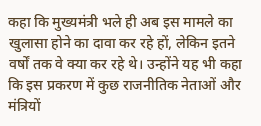कहा कि मुख्यमंत्री भले ही अब इस मामले का खुलासा होने का दावा कर रहे हों, लेकिन इतने वर्षों तक वे क्या कर रहे थे। उन्होंने यह भी कहा कि इस प्रकरण में कुछ राजनीतिक नेताओं और मंत्रियों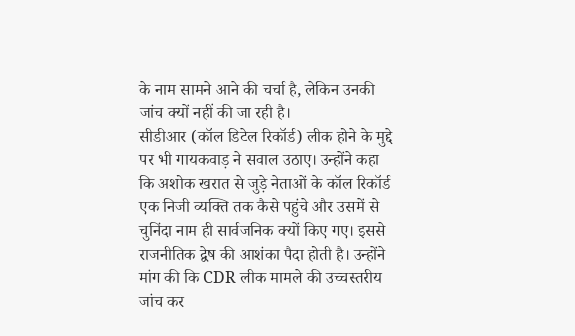के नाम सामने आने की चर्चा है, लेकिन उनकी जांच क्यों नहीं की जा रही है।
सीडीआर (कॉल डिटेल रिकॉर्ड) लीक होने के मुद्दे पर भी गायकवाड़ ने सवाल उठाए। उन्होंने कहा कि अशोक खरात से जुड़े नेताओं के कॉल रिकॉर्ड एक निजी व्यक्ति तक कैसे पहुंचे और उसमें से चुनिंदा नाम ही सार्वजनिक क्यों किए गए। इससे राजनीतिक द्वेष की आशंका पैदा होती है। उन्होंने मांग की कि CDR लीक मामले की उच्चस्तरीय जांच कर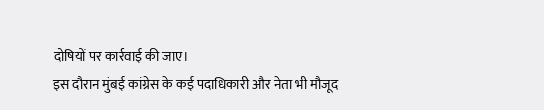दोषियों पर कार्रवाई की जाए।
इस दौरान मुंबई कांग्रेस के कई पदाधिकारी और नेता भी मौजूद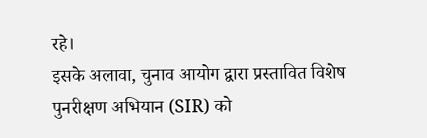रहे।
इसके अलावा, चुनाव आयोग द्वारा प्रस्तावित विशेष पुनरीक्षण अभियान (SIR) को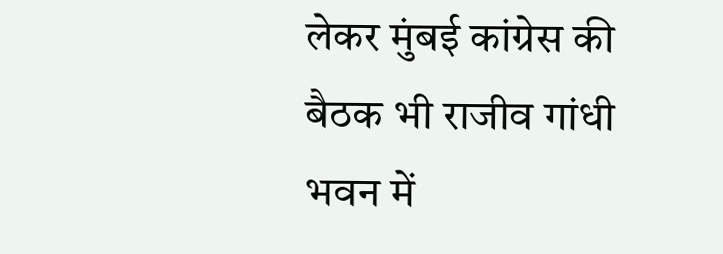लेकर मुंबई कांग्रेस की बैठक भी राजीव गांधी भवन में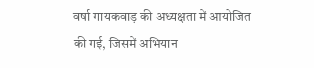वर्षा गायकवाड़ की अध्यक्षता में आयोजित की गई, जिसमें अभियान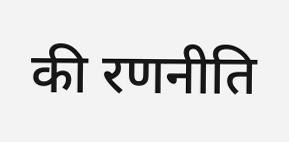की रणनीति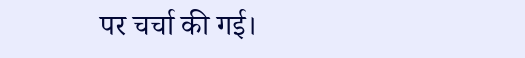पर चर्चा की गई।